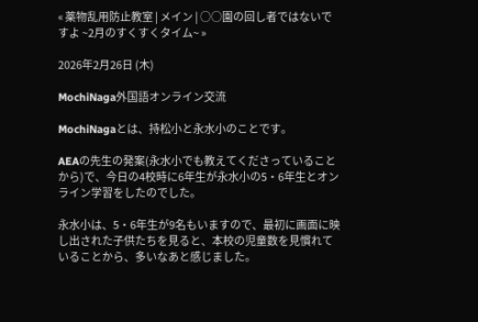« 薬物乱用防止教室 | メイン | ○○園の回し者ではないですよ ~2月のすくすくタイム~ »

2026年2月26日 (木)

MochiNaga外国語オンライン交流

MochiNagaとは、持松小と永水小のことです。

AEAの先生の発案(永水小でも教えてくださっていることから)で、今日の4校時に6年生が永水小の5・6年生とオンライン学習をしたのでした。

永水小は、5・6年生が9名もいますので、最初に画面に映し出された子供たちを見ると、本校の児童数を見慣れていることから、多いなあと感じました。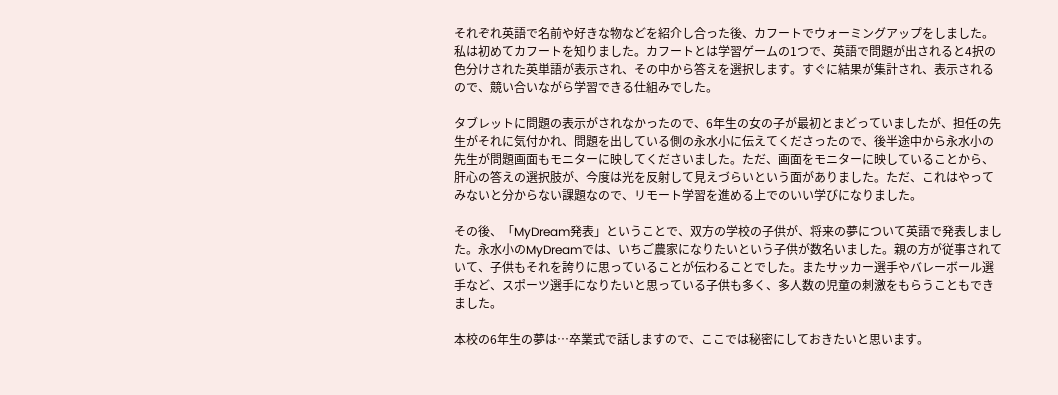それぞれ英語で名前や好きな物などを紹介し合った後、カフートでウォーミングアップをしました。私は初めてカフートを知りました。カフートとは学習ゲームの1つで、英語で問題が出されると4択の色分けされた英単語が表示され、その中から答えを選択します。すぐに結果が集計され、表示されるので、競い合いながら学習できる仕組みでした。

タブレットに問題の表示がされなかったので、6年生の女の子が最初とまどっていましたが、担任の先生がそれに気付かれ、問題を出している側の永水小に伝えてくださったので、後半途中から永水小の先生が問題画面もモニターに映してくださいました。ただ、画面をモニターに映していることから、肝心の答えの選択肢が、今度は光を反射して見えづらいという面がありました。ただ、これはやってみないと分からない課題なので、リモート学習を進める上でのいい学びになりました。

その後、「MyDream発表」ということで、双方の学校の子供が、将来の夢について英語で発表しました。永水小のMyDreamでは、いちご農家になりたいという子供が数名いました。親の方が従事されていて、子供もそれを誇りに思っていることが伝わることでした。またサッカー選手やバレーボール選手など、スポーツ選手になりたいと思っている子供も多く、多人数の児童の刺激をもらうこともできました。

本校の6年生の夢は…卒業式で話しますので、ここでは秘密にしておきたいと思います。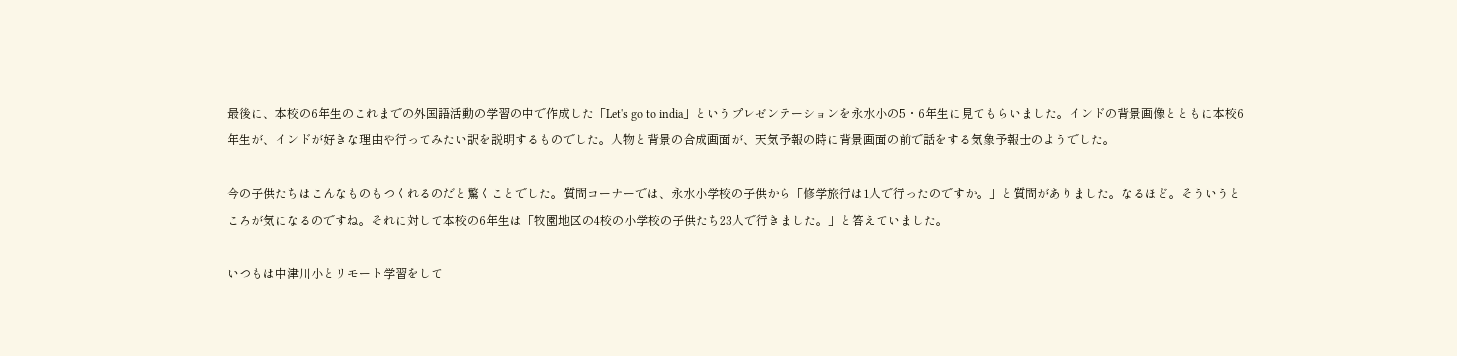最後に、本校の6年生のこれまでの外国語活動の学習の中で作成した「Let's go to india」というプレゼンテーションを永水小の5・6年生に見てもらいました。インドの背景画像とともに本校6年生が、インドが好きな理由や行ってみたい訳を説明するものでした。人物と背景の合成画面が、天気予報の時に背景画面の前で話をする気象予報士のようでした。

今の子供たちはこんなものもつくれるのだと驚くことでした。質問コーナーでは、永水小学校の子供から「修学旅行は1人で行ったのですか。」と質問がありました。なるほど。そういうところが気になるのですね。それに対して本校の6年生は「牧園地区の4校の小学校の子供たち23人で行きました。」と答えていました。

いつもは中津川小とリモート学習をして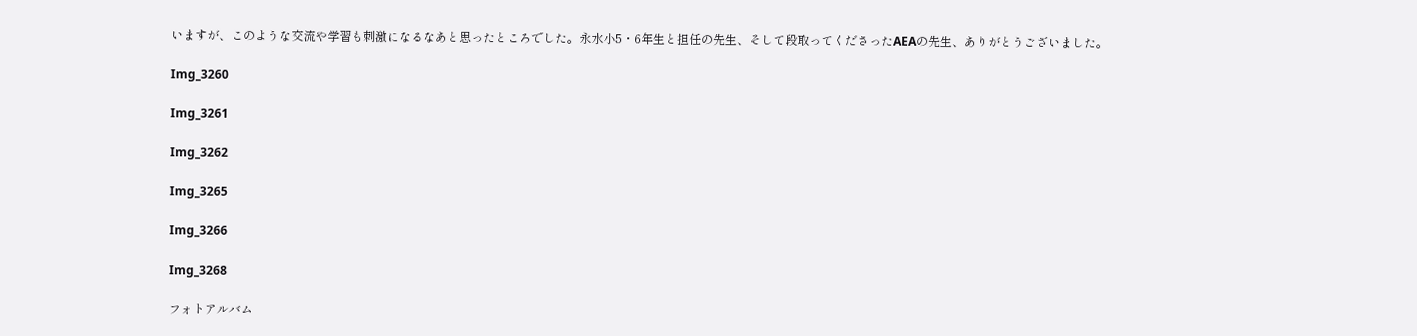いますが、このような交流や学習も刺激になるなあと思ったところでした。永水小5・6年生と担任の先生、そして段取ってくださったAEAの先生、ありがとうございました。

Img_3260

Img_3261

Img_3262

Img_3265

Img_3266

Img_3268

フォトアルバム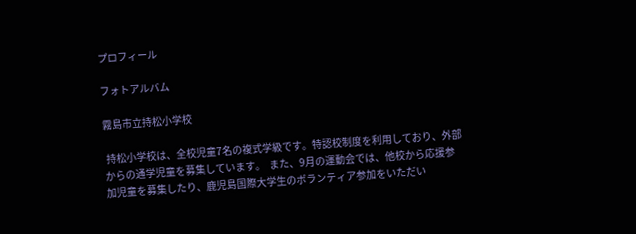プロフィール

フォトアルバム

霧島市立持松小学校

 持松小学校は、全校児童7名の複式学級です。特認校制度を利用しており、外部からの通学児童を募集しています。  また、9月の運動会では、他校から応援参加児童を募集したり、鹿児島国際大学生のボランティア参加をいただい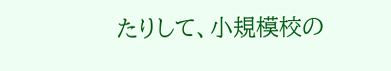たりして、小規模校の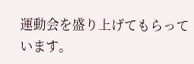運動会を盛り上げてもらっています。